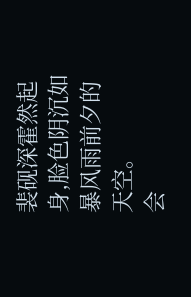裴砚深霍然起身,脸色阴沉如暴风雨前夕的天空。
会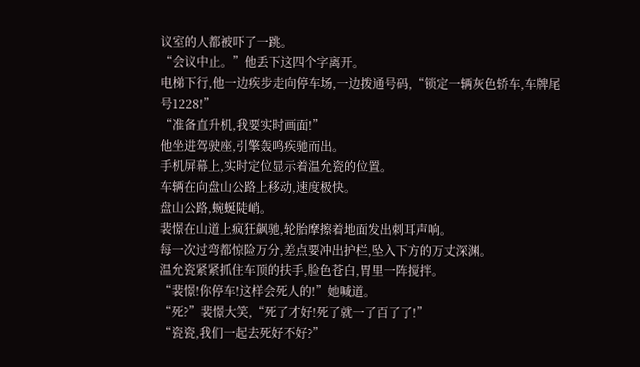议室的人都被吓了一跳。
“会议中止。”他丢下这四个字离开。
电梯下行,他一边疾步走向停车场,一边拨通号码,“锁定一辆灰色轿车,车牌尾号1228!”
“准备直升机,我要实时画面!”
他坐进驾驶座,引擎轰鸣疾驰而出。
手机屏幕上,实时定位显示着温允瓷的位置。
车辆在向盘山公路上移动,速度极快。
盘山公路,蜿蜒陡峭。
裴憬在山道上疯狂飙驰,轮胎摩擦着地面发出刺耳声响。
每一次过弯都惊险万分,差点要冲出护栏,坠入下方的万丈深渊。
温允瓷紧紧抓住车顶的扶手,脸色苍白,胃里一阵搅拌。
“裴憬!你停车!这样会死人的!”她喊道。
“死?”裴憬大笑,“死了才好!死了就一了百了了!”
“瓷瓷,我们一起去死好不好?”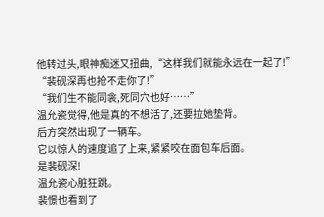他转过头,眼神痴迷又扭曲,“这样我们就能永远在一起了!”
“裴砚深再也抢不走你了!”
“我们生不能同衾,死同穴也好……”
温允瓷觉得,他是真的不想活了,还要拉她垫背。
后方突然出现了一辆车。
它以惊人的速度追了上来,紧紧咬在面包车后面。
是裴砚深!
温允瓷心脏狂跳。
裴憬也看到了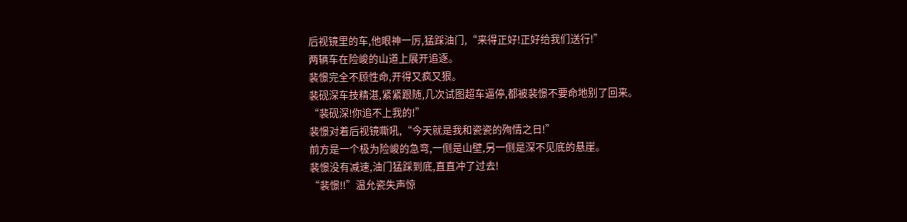后视镜里的车,他眼神一厉,猛踩油门,“来得正好!正好给我们送行!”
两辆车在险峻的山道上展开追逐。
裴憬完全不顾性命,开得又疯又狠。
裴砚深车技精湛,紧紧跟随,几次试图超车逼停,都被裴憬不要命地别了回来。
“裴砚深!你追不上我的!”
裴憬对着后视镜嘶吼,“今天就是我和瓷瓷的殉情之日!”
前方是一个极为险峻的急弯,一侧是山壁,另一侧是深不见底的悬崖。
裴憬没有减速,油门猛踩到底,直直冲了过去!
“裴憬!!”温允瓷失声惊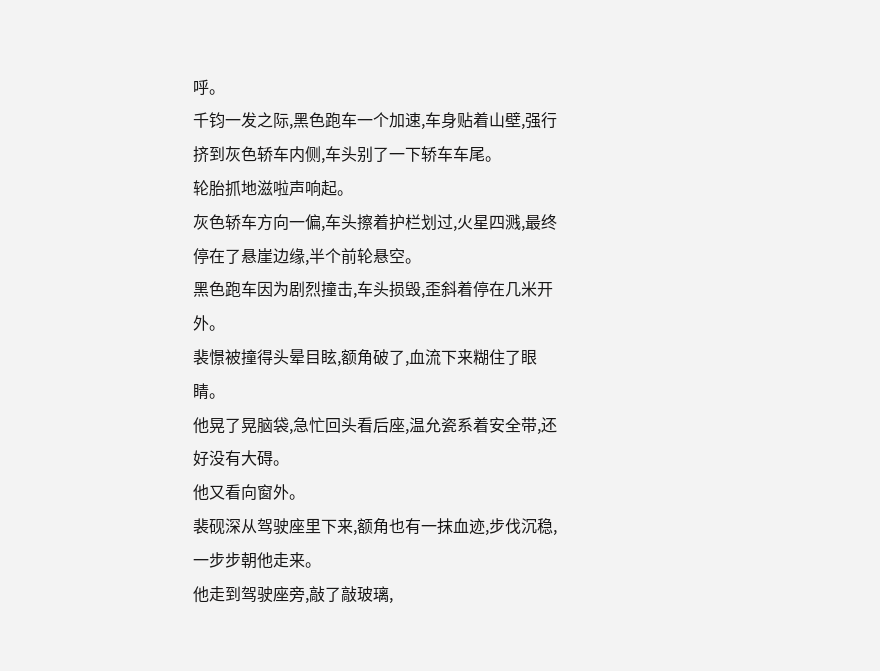呼。
千钧一发之际,黑色跑车一个加速,车身贴着山壁,强行挤到灰色轿车内侧,车头别了一下轿车车尾。
轮胎抓地滋啦声响起。
灰色轿车方向一偏,车头擦着护栏划过,火星四溅,最终停在了悬崖边缘,半个前轮悬空。
黑色跑车因为剧烈撞击,车头损毁,歪斜着停在几米开外。
裴憬被撞得头晕目眩,额角破了,血流下来糊住了眼睛。
他晃了晃脑袋,急忙回头看后座,温允瓷系着安全带,还好没有大碍。
他又看向窗外。
裴砚深从驾驶座里下来,额角也有一抹血迹,步伐沉稳,一步步朝他走来。
他走到驾驶座旁,敲了敲玻璃,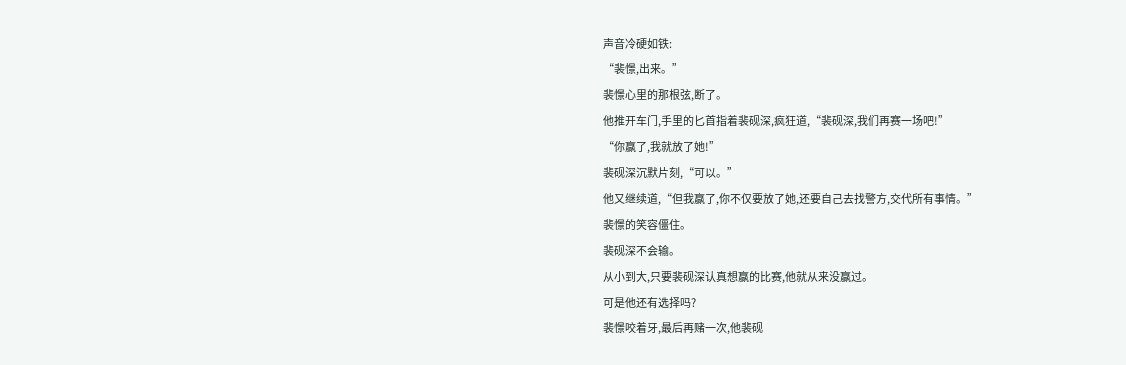声音冷硬如铁:
“裴憬,出来。”
裴憬心里的那根弦,断了。
他推开车门,手里的匕首指着裴砚深,疯狂道,“裴砚深,我们再赛一场吧!”
“你赢了,我就放了她!”
裴砚深沉默片刻,“可以。”
他又继续道,“但我赢了,你不仅要放了她,还要自己去找警方,交代所有事情。”
裴憬的笑容僵住。
裴砚深不会输。
从小到大,只要裴砚深认真想赢的比赛,他就从来没赢过。
可是他还有选择吗?
裴憬咬着牙,最后再赌一次,他裴砚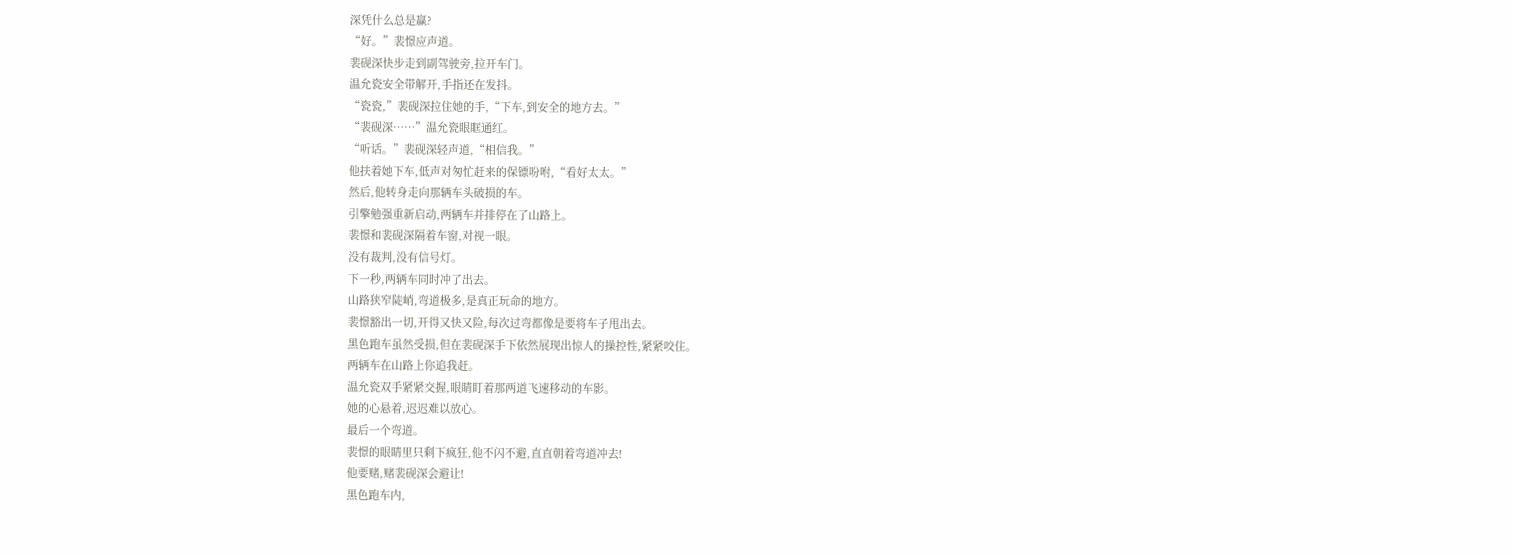深凭什么总是赢?
“好。”裴憬应声道。
裴砚深快步走到副驾驶旁,拉开车门。
温允瓷安全带解开,手指还在发抖。
“瓷瓷,”裴砚深拉住她的手,“下车,到安全的地方去。”
“裴砚深……”温允瓷眼眶通红。
“听话。”裴砚深轻声道,“相信我。”
他扶着她下车,低声对匆忙赶来的保镖吩咐,“看好太太。”
然后,他转身走向那辆车头破损的车。
引擎勉强重新启动,两辆车并排停在了山路上。
裴憬和裴砚深隔着车窗,对视一眼。
没有裁判,没有信号灯。
下一秒,两辆车同时冲了出去。
山路狭窄陡峭,弯道极多,是真正玩命的地方。
裴憬豁出一切,开得又快又险,每次过弯都像是要将车子甩出去。
黑色跑车虽然受损,但在裴砚深手下依然展现出惊人的操控性,紧紧咬住。
两辆车在山路上你追我赶。
温允瓷双手紧紧交握,眼睛盯着那两道飞速移动的车影。
她的心悬着,迟迟难以放心。
最后一个弯道。
裴憬的眼睛里只剩下疯狂,他不闪不避,直直朝着弯道冲去!
他要赌,赌裴砚深会避让!
黑色跑车内,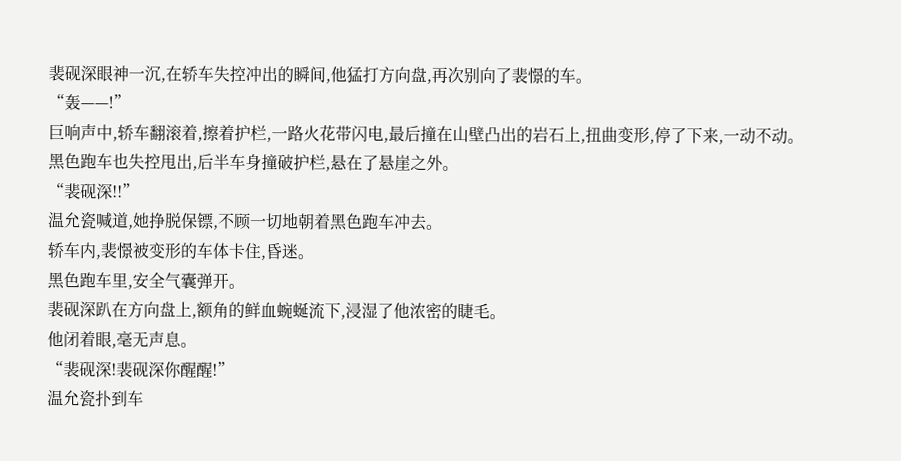裴砚深眼神一沉,在轿车失控冲出的瞬间,他猛打方向盘,再次别向了裴憬的车。
“轰——!”
巨响声中,轿车翻滚着,擦着护栏,一路火花带闪电,最后撞在山壁凸出的岩石上,扭曲变形,停了下来,一动不动。
黑色跑车也失控甩出,后半车身撞破护栏,悬在了悬崖之外。
“裴砚深!!”
温允瓷喊道,她挣脱保镖,不顾一切地朝着黑色跑车冲去。
轿车内,裴憬被变形的车体卡住,昏迷。
黑色跑车里,安全气囊弹开。
裴砚深趴在方向盘上,额角的鲜血蜿蜒流下,浸湿了他浓密的睫毛。
他闭着眼,毫无声息。
“裴砚深!裴砚深你醒醒!”
温允瓷扑到车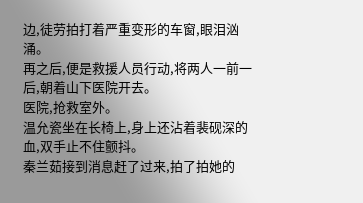边,徒劳拍打着严重变形的车窗,眼泪汹涌。
再之后,便是救援人员行动,将两人一前一后,朝着山下医院开去。
医院,抢救室外。
温允瓷坐在长椅上,身上还沾着裴砚深的血,双手止不住颤抖。
秦兰茹接到消息赶了过来,拍了拍她的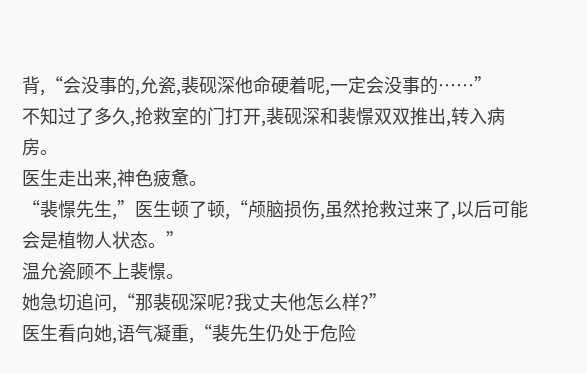背,“会没事的,允瓷,裴砚深他命硬着呢,一定会没事的……”
不知过了多久,抢救室的门打开,裴砚深和裴憬双双推出,转入病房。
医生走出来,神色疲惫。
“裴憬先生,”医生顿了顿,“颅脑损伤,虽然抢救过来了,以后可能会是植物人状态。”
温允瓷顾不上裴憬。
她急切追问,“那裴砚深呢?我丈夫他怎么样?”
医生看向她,语气凝重,“裴先生仍处于危险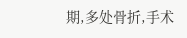期,多处骨折,手术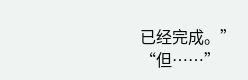已经完成。”
“但……”